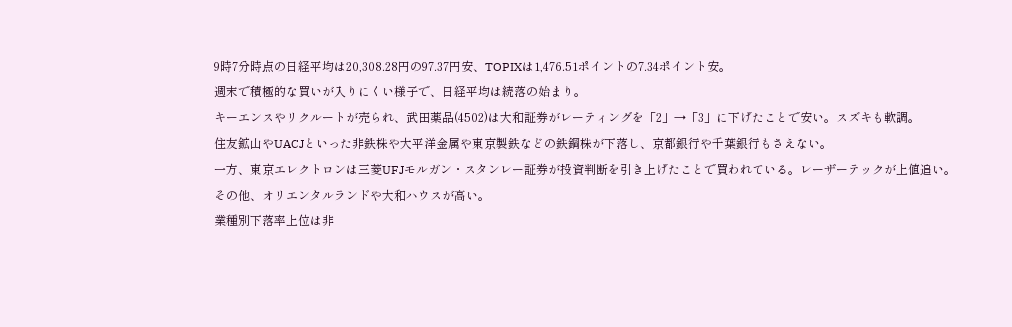9時7分時点の日経平均は20,308.28円の97.37円安、TOPIXは1,476.51ポイントの7.34ポイント安。
週末で積極的な買いが入りにくい様子で、日経平均は続落の始まり。
キーエンスやリクルートが売られ、武田薬品(4502)は大和証券がレーティングを「2」→「3」に下げたことで安い。スズキも軟調。
住友鉱山やUACJといった非鉄株や大平洋金属や東京製鉄などの鉄鋼株が下落し、京都銀行や千葉銀行もさえない。
一方、東京エレクトロンは三菱UFJモルガン・スタンレー証券が投資判断を引き上げたことで買われている。レーザーテックが上値追い。
その他、オリエンタルランドや大和ハウスが高い。
業種別下落率上位は非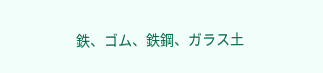鉄、ゴム、鉄鋼、ガラス土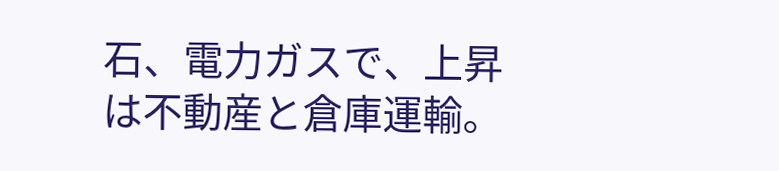石、電力ガスで、上昇は不動産と倉庫運輸。